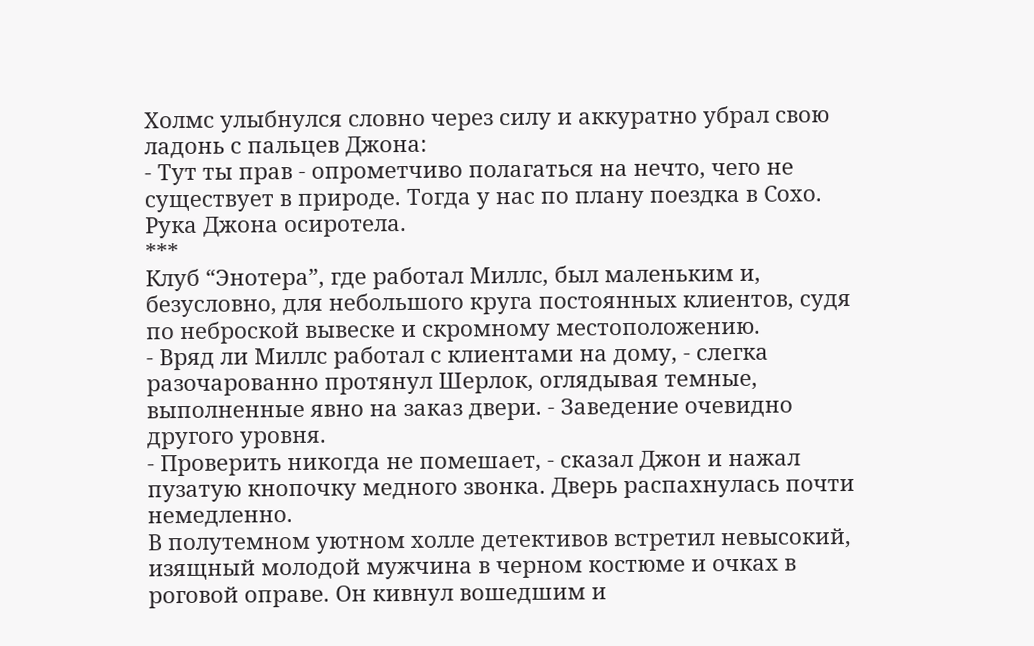Холмс улыбнулся словно через силу и аккуратно убрал свою ладонь с пальцев Джона:
- Тут ты прав - опрометчиво полагаться на нечто, чего не существует в природе. Тогда у нас по плану поездка в Сохо.
Рука Джона осиротела.
***
Клуб “Энотера”, где работал Миллс, был маленьким и, безусловно, для небольшого круга постоянных клиентов, судя по неброской вывеске и скромному местоположению.
- Вряд ли Миллс работал с клиентами на дому, - слегка разочарованно протянул Шерлок, оглядывая темные, выполненные явно на заказ двери. - Заведение очевидно другого уровня.
- Проверить никогда не помешает, - сказал Джон и нажал пузатую кнопочку медного звонка. Дверь распахнулась почти немедленно.
В полутемном уютном холле детективов встретил невысокий, изящный молодой мужчина в черном костюме и очках в роговой оправе. Он кивнул вошедшим и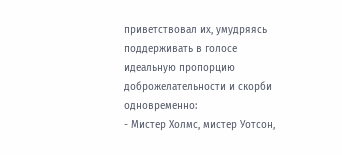приветствовал их, умудряясь поддерживать в голосе идеальную пропорцию доброжелательности и скорби одновременно:
- Мистер Холмс, мистер Уотсон,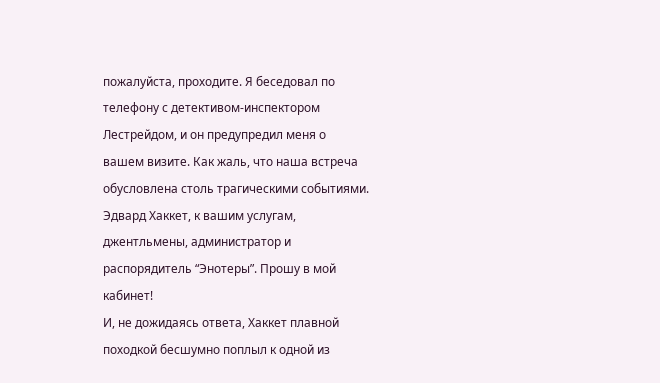пожалуйста, проходите. Я беседовал по телефону с детективом-инспектором Лестрейдом, и он предупредил меня о вашем визите. Как жаль, что наша встреча обусловлена столь трагическими событиями. Эдвард Хаккет, к вашим услугам, джентльмены, администратор и распорядитель “Энотеры”. Прошу в мой кабинет!
И, не дожидаясь ответа, Хаккет плавной походкой бесшумно поплыл к одной из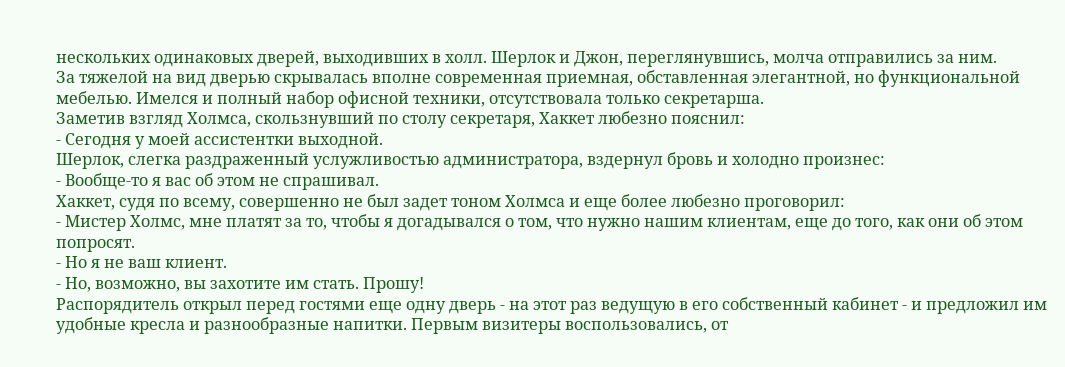нескольких одинаковых дверей, выходивших в холл. Шерлок и Джон, переглянувшись, молча отправились за ним.
За тяжелой на вид дверью скрывалась вполне современная приемная, обставленная элегантной, но функциональной мебелью. Имелся и полный набор офисной техники, отсутствовала только секретарша.
Заметив взгляд Холмса, скользнувший по столу секретаря, Хаккет любезно пояснил:
- Сегодня у моей ассистентки выходной.
Шерлок, слегка раздраженный услужливостью администратора, вздернул бровь и холодно произнес:
- Вообще-то я вас об этом не спрашивал.
Хаккет, судя по всему, совершенно не был задет тоном Холмса и еще более любезно проговорил:
- Мистер Холмс, мне платят за то, чтобы я догадывался о том, что нужно нашим клиентам, еще до того, как они об этом попросят.
- Но я не ваш клиент.
- Но, возможно, вы захотите им стать. Прошу!
Распорядитель открыл перед гостями еще одну дверь - на этот раз ведущую в его собственный кабинет - и предложил им удобные кресла и разнообразные напитки. Первым визитеры воспользовались, от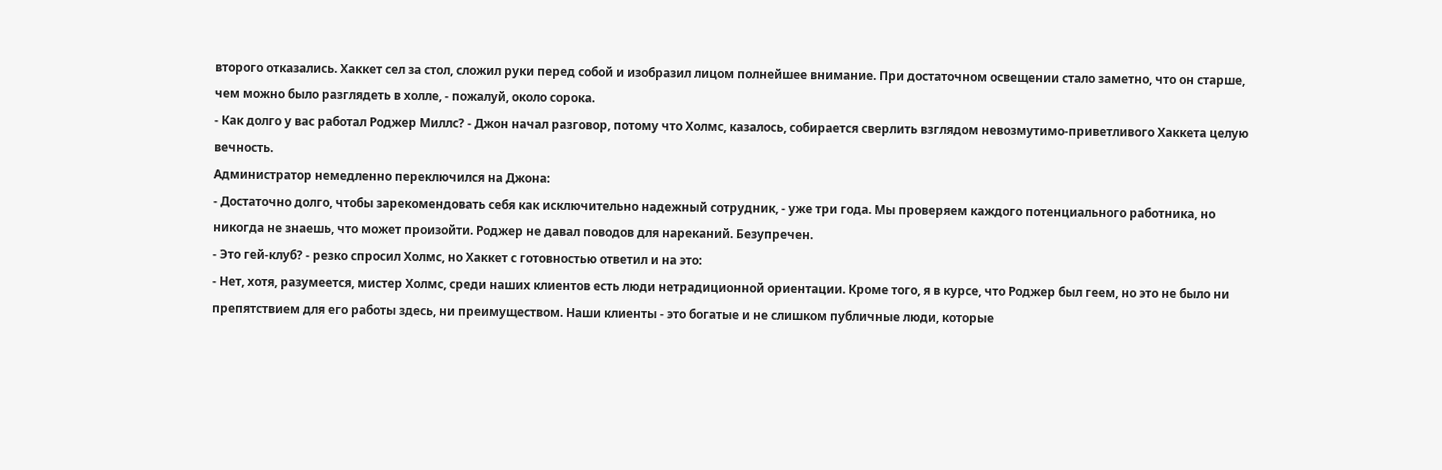второго отказались. Хаккет сел за стол, сложил руки перед собой и изобразил лицом полнейшее внимание. При достаточном освещении стало заметно, что он старше, чем можно было разглядеть в холле, - пожалуй, около сорока.
- Как долго у вас работал Роджер Миллс? - Джон начал разговор, потому что Холмс, казалось, собирается сверлить взглядом невозмутимо-приветливого Хаккета целую вечность.
Администратор немедленно переключился на Джона:
- Достаточно долго, чтобы зарекомендовать себя как исключительно надежный сотрудник, - уже три года. Мы проверяем каждого потенциального работника, но никогда не знаешь, что может произойти. Роджер не давал поводов для нареканий. Безупречен.
- Это гей-клуб? - резко спросил Холмс, но Хаккет с готовностью ответил и на это:
- Нет, хотя, разумеется, мистер Холмс, среди наших клиентов есть люди нетрадиционной ориентации. Кроме того, я в курсе, что Роджер был геем, но это не было ни препятствием для его работы здесь, ни преимуществом. Наши клиенты - это богатые и не слишком публичные люди, которые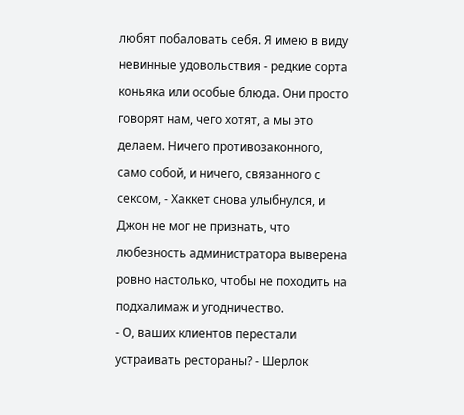любят побаловать себя. Я имею в виду невинные удовольствия - редкие сорта коньяка или особые блюда. Они просто говорят нам, чего хотят, а мы это делаем. Ничего противозаконного, само собой, и ничего, связанного с сексом, - Хаккет снова улыбнулся, и Джон не мог не признать, что любезность администратора выверена ровно настолько, чтобы не походить на подхалимаж и угодничество.
- О, ваших клиентов перестали устраивать рестораны? - Шерлок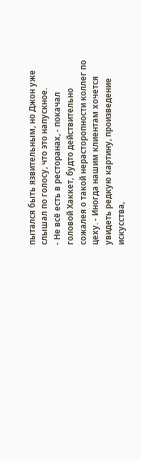пытался быть язвительным, но Джон уже слышал по голосу, что это напускное.
- Не всё есть в ресторанах, - покачал головой Хаккет, будто действительно сожалея о такой нерасторопности коллег по цеху. - Иногда нашим клиентам хочется увидеть редкую картину, произведение искусства,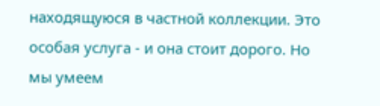находящуюся в частной коллекции. Это особая услуга - и она стоит дорого. Но мы умеем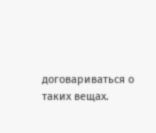договариваться о таких вещах.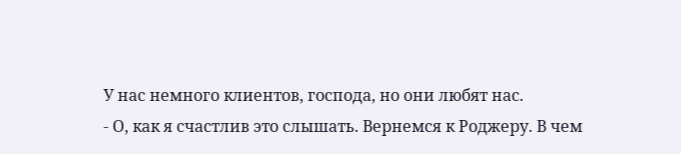У нас немного клиентов, господа, но они любят нас.
- О, как я счастлив это слышать. Вернемся к Роджеру. В чем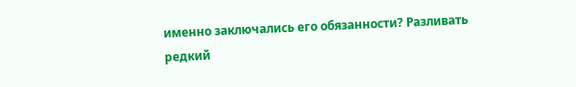именно заключались его обязанности? Разливать редкий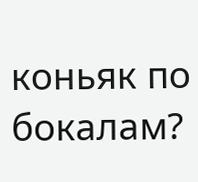коньяк по бокалам?